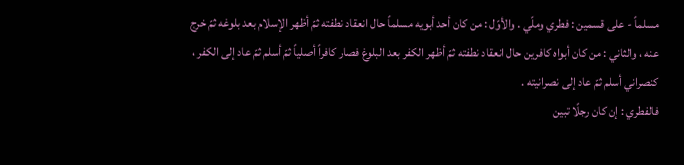مسلماً - على قسمين : فطري وملّي . والأوّل : من كان أحد أبويه مسلماً حال انعقاد نطفته ثمّ أظهر الإسلام بعد بلوغه ثمّ خرج عنه ، والثاني : من كان أبواه كافرين حال انعقاد نطفته ثمّ أظهر الكفر بعد البلوغ فصار كافراً أصلياً ثمّ أسلم ثمّ عاد إلى الكفر ، كنصراني أسلم ثمّ عاد إلى نصرانيته .
فالفطري : إن كان رجلًا تبين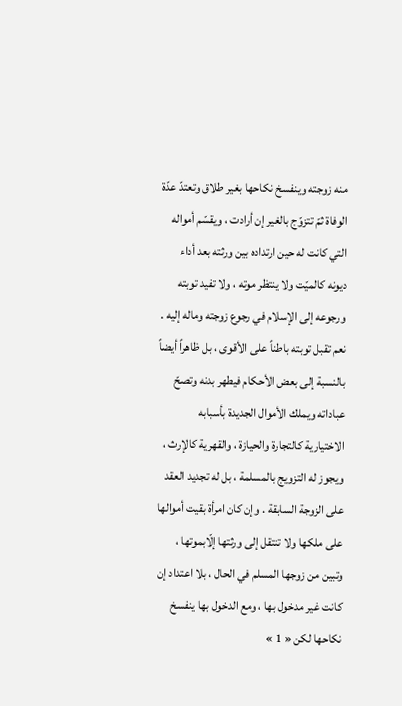منه زوجته وينفسخ نكاحها بغير طلاق وتعتدّ عدّة الوفاة ثمّ تتزوّج بالغير إن أرادت ، ويقسّم أمواله التي كانت له حين ارتداده بين ورثته بعد أداء ديونه كالميّت ولا ينتظر موته ، ولا تفيد توبته ورجوعه إلى الإسلام في رجوع زوجته وماله إليه . نعم تقبل توبته باطناً على الأقوى ، بل ظاهراً أيضاً بالنسبة إلى بعض الأحكام فيطهر بدنه وتصحّ عباداته ويملك الأموال الجديدة بأسبابه الاختيارية كالتجارة والحيازة ، والقهرية كالإرث ، ويجوز له التزويج بالمسلمة ، بل له تجديد العقد على الزوجة السابقة . وإن كان امرأة بقيت أموالها على ملكها ولا تنتقل إلى ورثتها إلّابموتها ، وتبين من زوجها المسلم في الحال ، بلا اعتداد إن كانت غير مدخول بها ، ومع الدخول بها ينفسخ نكاحها لكن « 1 »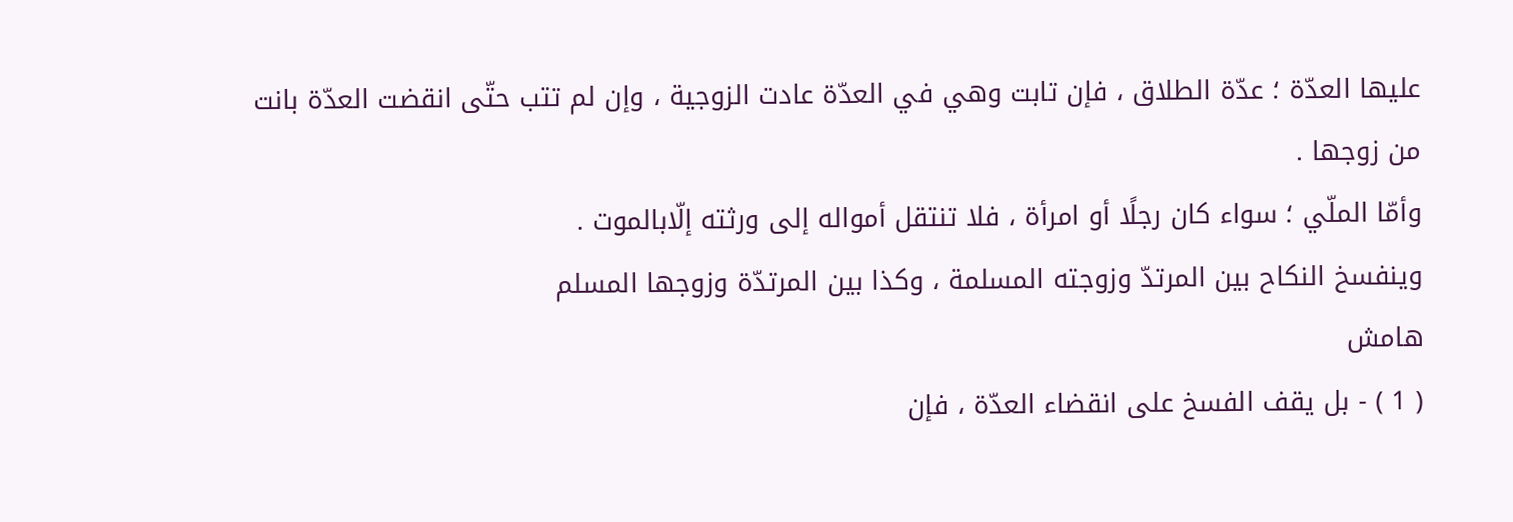عليها العدّة ؛ عدّة الطلاق ، فإن تابت وهي في العدّة عادت الزوجية ، وإن لم تتب حتّى انقضت العدّة بانت من زوجها .
وأمّا الملّي ؛ سواء كان رجلًا أو امرأة ، فلا تنتقل أمواله إلى ورثته إلّابالموت .
وينفسخ النكاح بين المرتدّ وزوجته المسلمة ، وكذا بين المرتدّة وزوجها المسلم
هامش
( 1 ) - بل يقف الفسخ على انقضاء العدّة ، فإن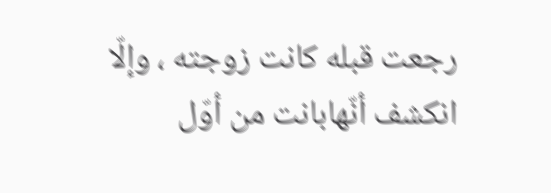رجعت قبله كانت زوجته ، وإلّا انكشف أنّهابانت من أوّل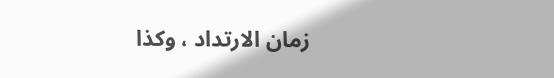زمان الارتداد ، وكذا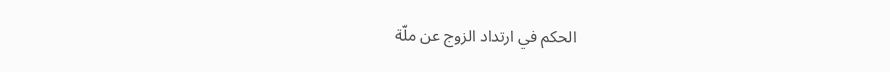الحكم في ارتداد الزوج عن ملّة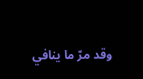وقد مرّ ما ينافي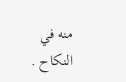منه في النكاح .